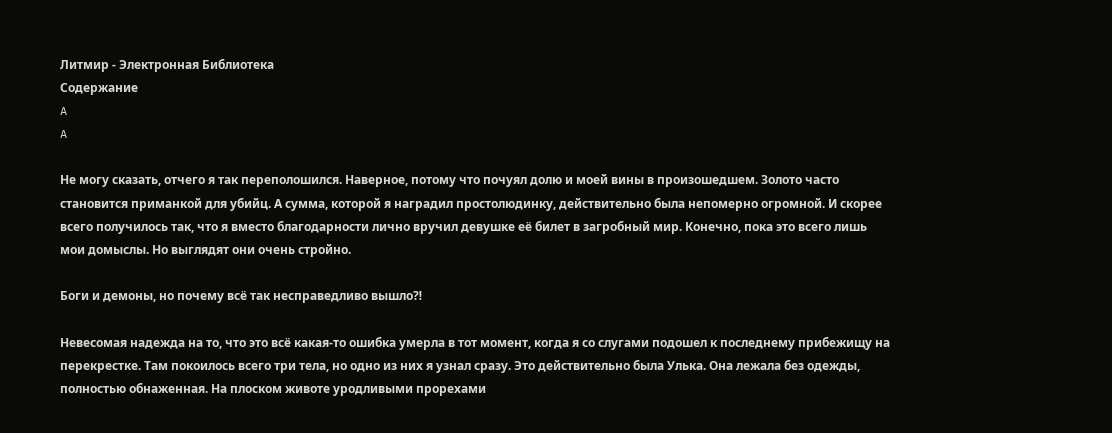Литмир - Электронная Библиотека
Содержание
A
A

Не могу сказать, отчего я так переполошился. Наверное, потому что почуял долю и моей вины в произошедшем. Золото часто становится приманкой для убийц. А сумма, которой я наградил простолюдинку, действительно была непомерно огромной. И скорее всего получилось так, что я вместо благодарности лично вручил девушке её билет в загробный мир. Конечно, пока это всего лишь мои домыслы. Но выглядят они очень стройно.

Боги и демоны, но почему всё так несправедливо вышло⁈

Невесомая надежда на то, что это всё какая-то ошибка умерла в тот момент, когда я со слугами подошел к последнему прибежищу на перекрестке. Там покоилось всего три тела, но одно из них я узнал сразу. Это действительно была Улька. Она лежала без одежды, полностью обнаженная. На плоском животе уродливыми прорехами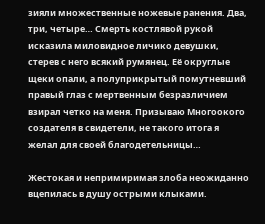зияли множественные ножевые ранения. Два, три, четыре… Смерть костлявой рукой исказила миловидное личико девушки, стерев с него всякий румянец. Её округлые щеки опали, а полуприкрытый помутневший правый глаз с мертвенным безразличием взирал четко на меня. Призываю Многоокого создателя в свидетели, не такого итога я желал для своей благодетельницы…

Жестокая и непримиримая злоба неожиданно вцепилась в душу острыми клыками.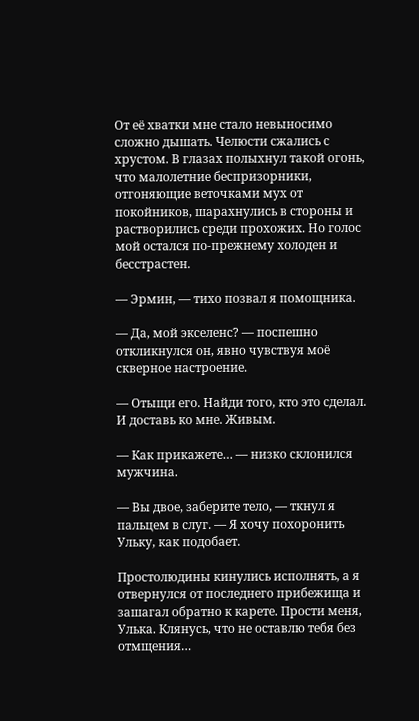От её хватки мне стало невыносимо сложно дышать. Челюсти сжались с хрустом. В глазах полыхнул такой огонь, что малолетние беспризорники, отгоняющие веточками мух от покойников, шарахнулись в стороны и растворились среди прохожих. Но голос мой остался по-прежнему холоден и бесстрастен.

— Эрмин, — тихо позвал я помощника.

— Да, мой экселенс? — поспешно откликнулся он, явно чувствуя моё скверное настроение.

— Отыщи его. Найди того, кто это сделал. И доставь ко мне. Живым.

— Как прикажете… — низко склонился мужчина.

— Вы двое, заберите тело, — ткнул я пальцем в слуг. — Я хочу похоронить Ульку, как подобает.

Простолюдины кинулись исполнять, а я отвернулся от последнего прибежища и зашагал обратно к карете. Прости меня, Улька. Клянусь, что не оставлю тебя без отмщения…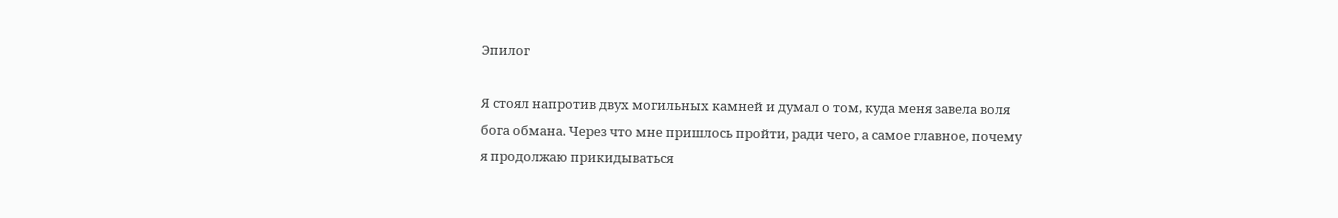Эпилог

Я стоял напротив двух могильных камней и думал о том, куда меня завела воля бога обмана. Через что мне пришлось пройти, ради чего, а самое главное, почему я продолжаю прикидываться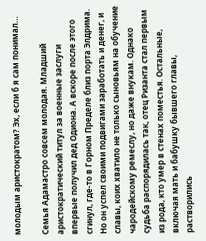молодым аристократом? Эх, если б я сам понимал…

Семья Адамастро совсем молодая. Младший аристократический титул за военные заслуги впервые получил дед Одиона. А вскоре после этого сгинул, где-то в Горном Пределе близ порта Элдрима. Но он успел своими подвигами заработать и денег, и славы, коих хватило не только сыновьям на обучение чародейскому ремеслу, но даже внукам. Однако судьба распорядилась так, отец Ризанта стал первым из рода, кто умер в стенах поместья. Остальные, включая мать и бабушку бывшего главы, растворились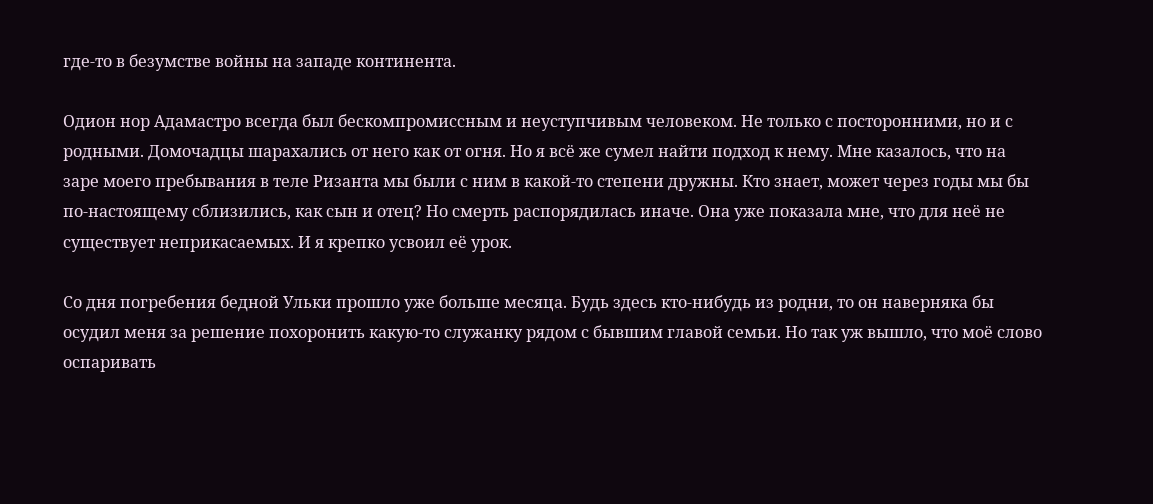где-то в безумстве войны на западе континента.

Одион нор Адамастро всегда был бескомпромиссным и неуступчивым человеком. Не только с посторонними, но и с родными. Домочадцы шарахались от него как от огня. Но я всё же сумел найти подход к нему. Мне казалось, что на заре моего пребывания в теле Ризанта мы были с ним в какой-то степени дружны. Кто знает, может через годы мы бы по-настоящему сблизились, как сын и отец? Но смерть распорядилась иначе. Она уже показала мне, что для неё не существует неприкасаемых. И я крепко усвоил её урок.

Со дня погребения бедной Ульки прошло уже больше месяца. Будь здесь кто-нибудь из родни, то он наверняка бы осудил меня за решение похоронить какую-то служанку рядом с бывшим главой семьи. Но так уж вышло, что моё слово оспаривать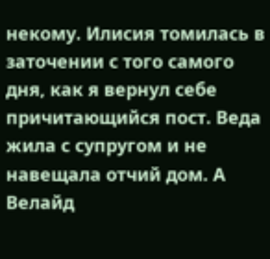некому. Илисия томилась в заточении с того самого дня, как я вернул себе причитающийся пост. Веда жила с супругом и не навещала отчий дом. А Велайд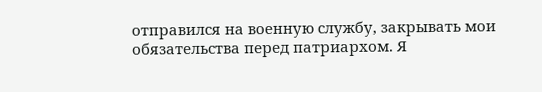отправился на военную службу, закрывать мои обязательства перед патриархом. Я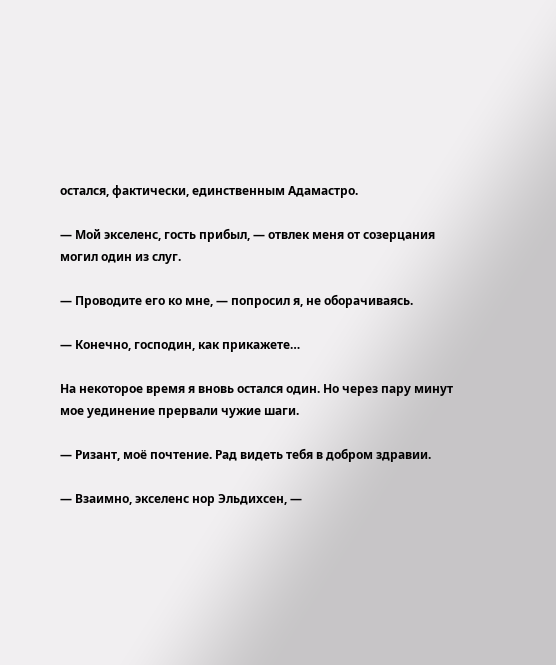остался, фактически, единственным Адамастро.

— Мой экселенс, гость прибыл, — отвлек меня от созерцания могил один из слуг.

— Проводите его ко мне, — попросил я, не оборачиваясь.

— Конечно, господин, как прикажете…

На некоторое время я вновь остался один. Но через пару минут мое уединение прервали чужие шаги.

— Ризант, моё почтение. Рад видеть тебя в добром здравии.

— Взаимно, экселенс нор Эльдихсен, —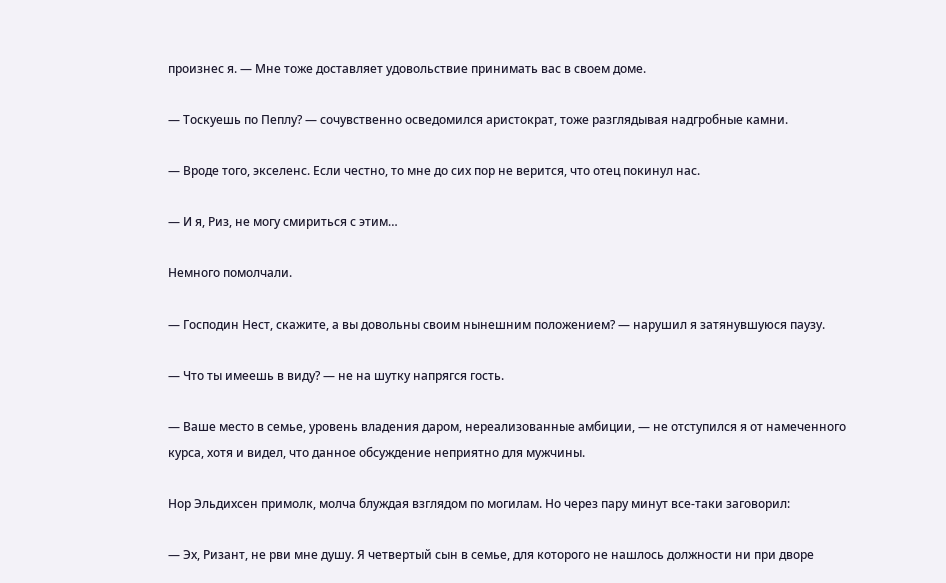произнес я. — Мне тоже доставляет удовольствие принимать вас в своем доме.

— Тоскуешь по Пеплу? — сочувственно осведомился аристократ, тоже разглядывая надгробные камни.

— Вроде того, экселенс. Если честно, то мне до сих пор не верится, что отец покинул нас.

— И я, Риз, не могу смириться с этим…

Немного помолчали.

— Господин Нест, скажите, а вы довольны своим нынешним положением? — нарушил я затянувшуюся паузу.

— Что ты имеешь в виду? — не на шутку напрягся гость.

— Ваше место в семье, уровень владения даром, нереализованные амбиции, — не отступился я от намеченного курса, хотя и видел, что данное обсуждение неприятно для мужчины.

Нор Эльдихсен примолк, молча блуждая взглядом по могилам. Но через пару минут все-таки заговорил:

— Эх, Ризант, не рви мне душу. Я четвертый сын в семье, для которого не нашлось должности ни при дворе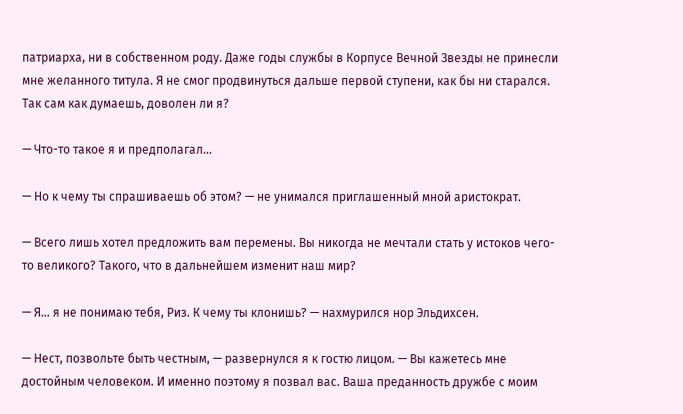патриарха, ни в собственном роду. Даже годы службы в Корпусе Вечной Звезды не принесли мне желанного титула. Я не смог продвинуться дальше первой ступени, как бы ни старался. Так сам как думаешь, доволен ли я?

— Что-то такое я и предполагал…

— Но к чему ты спрашиваешь об этом? — не унимался приглашенный мной аристократ.

— Всего лишь хотел предложить вам перемены. Вы никогда не мечтали стать у истоков чего-то великого? Такого, что в дальнейшем изменит наш мир?

— Я… я не понимаю тебя, Риз. К чему ты клонишь? — нахмурился нор Эльдихсен.

— Нест, позвольте быть честным, — развернулся я к гостю лицом. — Вы кажетесь мне достойным человеком. И именно поэтому я позвал вас. Ваша преданность дружбе с моим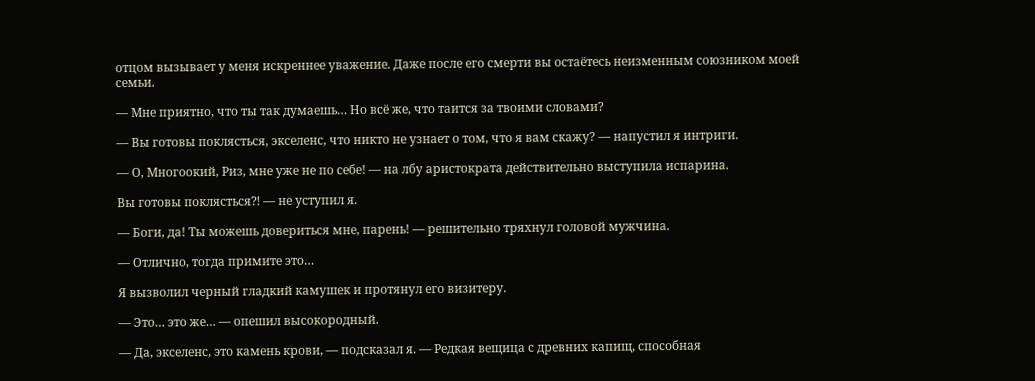отцом вызывает у меня искреннее уважение. Даже после его смерти вы остаётесь неизменным союзником моей семьи.

— Мне приятно, что ты так думаешь… Но всё же, что таится за твоими словами?

— Вы готовы поклясться, экселенс, что никто не узнает о том, что я вам скажу? — напустил я интриги.

— О, Многоокий, Риз, мне уже не по себе! — на лбу аристократа действительно выступила испарина.

Вы готовы поклясться⁈ — не уступил я.

— Боги, да! Ты можешь довериться мне, парень! — решительно тряхнул головой мужчина.

— Отлично, тогда примите это…

Я вызволил черный гладкий камушек и протянул его визитеру.

— Это… это же… — опешил высокородный.

— Да, экселенс, это камень крови, — подсказал я. — Редкая вещица с древних капищ, способная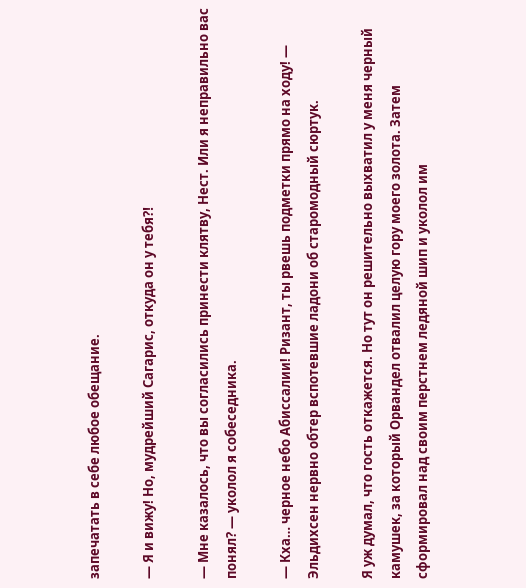запечатать в себе любое обещание.

— Я и вижу! Но, мудрейший Сагарис, откуда он у тебя⁈

— Мне казалось, что вы согласились принести клятву, Нест. Или я неправильно вас понял? — уколол я собеседника.

— Кха… черное небо Абиссалии! Ризант, ты рвешь подметки прямо на ходу! — Эльдихсен нервно обтер вспотевшие ладони об старомодный сюртук.

Я уж думал, что гость откажется. Но тут он решительно выхватил у меня черный камушек, за который Орвандел отвалил целую гору моего золота. Затем сформировал над своим перстнем ледяной шип и уколол им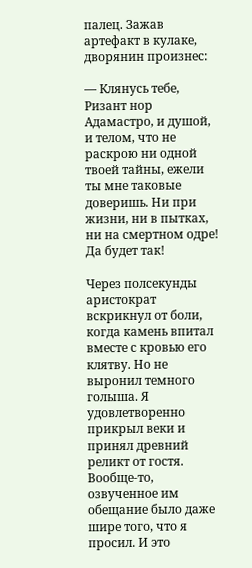палец. Зажав артефакт в кулаке, дворянин произнес:

— Клянусь тебе, Ризант нор Адамастро, и душой, и телом, что не раскрою ни одной твоей тайны, ежели ты мне таковые доверишь. Ни при жизни, ни в пытках, ни на смертном одре! Да будет так!

Через полсекунды аристократ вскрикнул от боли, когда камень впитал вместе с кровью его клятву. Но не выронил темного голыша. Я удовлетворенно прикрыл веки и принял древний реликт от гостя. Вообще-то, озвученное им обещание было даже шире того, что я просил. И это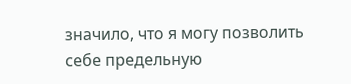значило, что я могу позволить себе предельную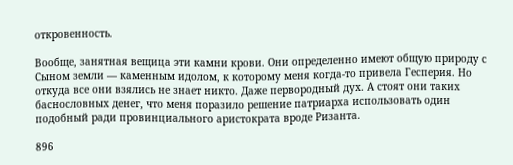откровенность.

Вообще, занятная вещица эти камни крови. Они определенно имеют общую природу с Сыном земли — каменным идолом, к которому меня когда-то привела Гесперия. Но откуда все они взялись не знает никто. Даже первородный дух. А стоят они таких баснословных денег, что меня поразило решение патриарха использовать один подобный ради провинциального аристократа вроде Ризанта.

896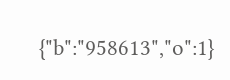{"b":"958613","o":1}